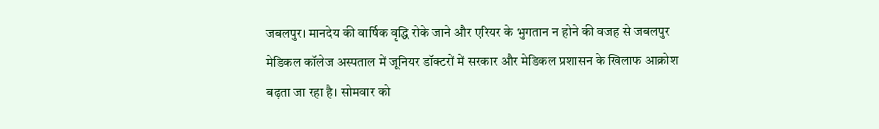जबलपुर। मानदेय की वार्षिक वृद्धि रोके जाने और एरियर के भुगतान न होने की वजह से जबलपुर मेडिकल कॉलेज अस्पताल में जूनियर डॉक्टरों में सरकार और मेडिकल प्रशासन के खिलाफ आक्रोश बढ़ता जा रहा है। सोमवार को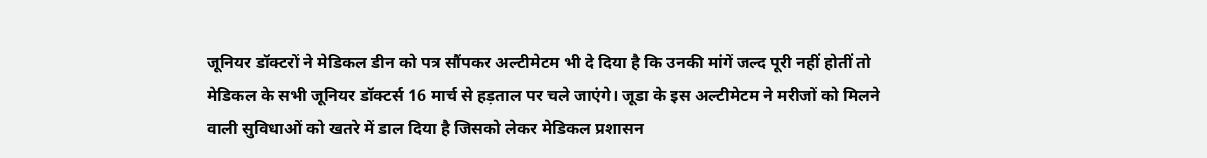जूनियर डॉक्टरों ने मेडिकल डीन को पत्र सौंपकर अल्टीमेटम भी दे दिया है कि उनकी मांगें जल्द पूरी नहीं होतीं तो मेडिकल के सभी जूनियर डॉक्टर्स 16 मार्च से हड़ताल पर चले जाएंगे। जूडा के इस अल्टीमेटम ने मरीजों को मिलने वाली सुविधाओं को खतरे में डाल दिया है जिसको लेकर मेडिकल प्रशासन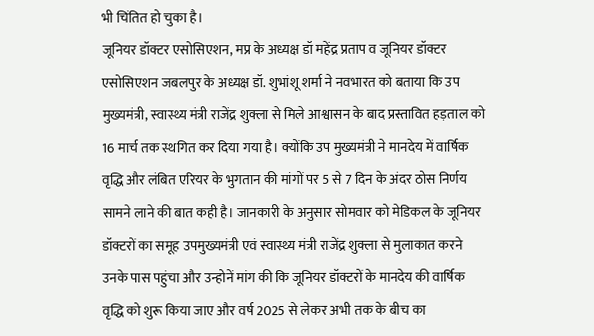भी चिंतित हो चुका है।
जूनियर डॉक्टर एसोसिएशन, मप्र के अध्यक्ष डॉ महेंद्र प्रताप व जूनियर डॉक्टर एसोसिएशन जबलपुर के अध्यक्ष डॉ. शुभांशू शर्मा ने नवभारत को बताया कि उप मुख्यमंत्री, स्वास्थ्य मंत्री राजेंद्र शुक्ला से मिले आश्वासन के बाद प्रस्तावित हड़ताल को 16 मार्च तक स्थगित कर दिया गया है। क्योंकि उप मुख्यमंत्री ने मानदेय में वार्षिक वृद्धि और लंबित एरियर के भुगतान की मांगों पर 5 से 7 दिन के अंदर ठोस निर्णय सामने लाने की बात कही है। जानकारी के अनुसार सोमवार को मेडिकल के जूनियर डॉक्टरों का समूह उपमुख्यमंत्री एवं स्वास्थ्य मंत्री राजेंद्र शुक्ला से मुलाकात करने उनके पास पहुंचा और उन्होनें मांग की कि जूनियर डॉक्टरों के मानदेय की वार्षिक वृद्धि को शुरू किया जाए और वर्ष 2025 से लेकर अभी तक के बीच का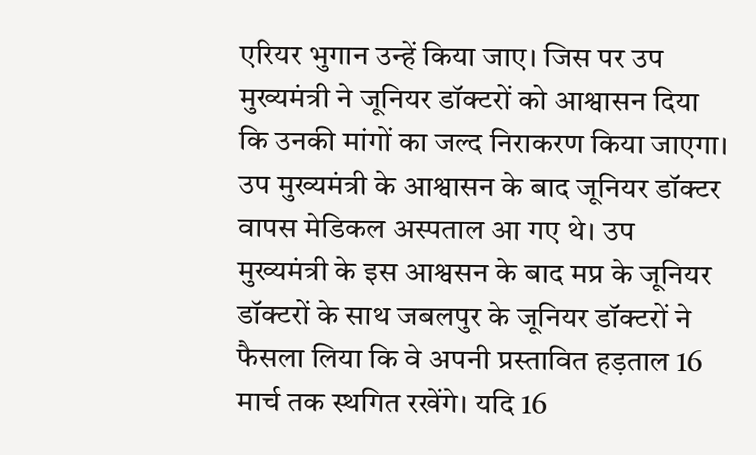एरियर भुगान उन्हें किया जाए। जिस पर उप मुख्यमंत्री ने जूनियर डॉक्टरों को आश्वासन दिया कि उनकी मांगों का जल्द निराकरण किया जाएगा। उप मुख्यमंत्री के आश्वासन के बाद जूनियर डॉक्टर वापस मेडिकल अस्पताल आ गए थे। उप मुख्यमंत्री के इस आश्वसन के बाद मप्र के जूनियर डॉक्टरों के साथ जबलपुर के जूनियर डॉक्टरों ने फैसला लिया कि वे अपनी प्रस्तावित हड़ताल 16 मार्च तक स्थगित रखेंगे। यदि 16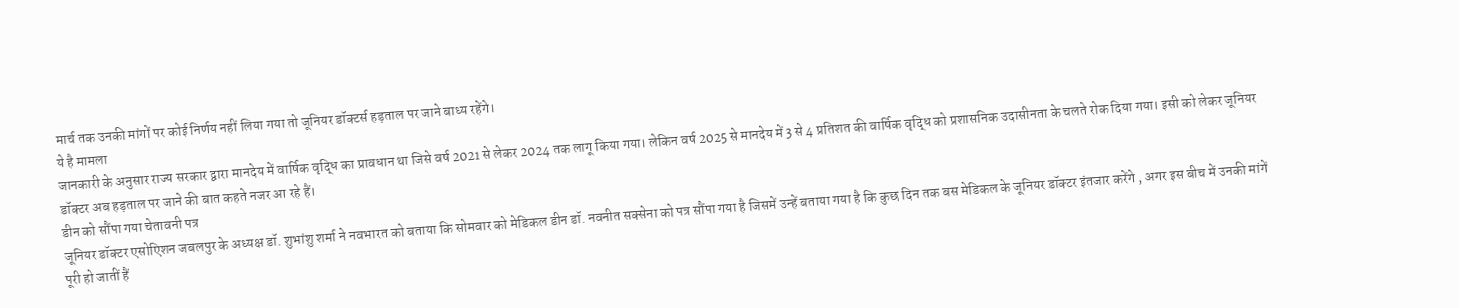मार्च तक उनकी मांगों पर कोई निर्णय नहीं लिया गया तो जूनियर डॉक्टर्स हड़ताल पर जाने बाध्य रहेंगे।
ये है मामला
जानकारी के अनुसार राज्य सरकार द्वारा मानदेय में वार्षिक वृद्धि का प्रावधान था जिसे वर्ष 2021 से लेकर 2024 तक लागू किया गया। लेकिन वर्ष 2025 से मानदेय में 3 से 4 प्रतिशत की वार्षिक वृद्धि को प्रशासनिक उदासीनता के चलते रोक दिया गया। इसी को लेकर जूनियर डॉक्टर अब हड़ताल पर जाने की बात कहते नजर आ रहे हैं।
डीन को सौंपा गया चेतावनी पत्र
जूनियर डॉक्टर एसोएिशन जबलपुर के अध्यक्ष डॉ. शुभांशु शर्मा ने नवभारत को बताया कि सोमवार को मेडिकल डीन डॉ. नवनीत सक्सेना को पत्र सौंपा गया है जिसमें उन्हें बताया गया है कि कुछ दिन तक बस मेडिकल के जूनियर डॉक्टर इंतजार करेंगे , अगर इस बीच में उनकी मांगें पूरी हो जातीं हैं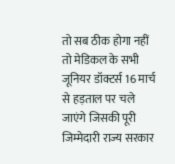तो सब ठीक होगा नहीं तो मेडिकल के सभी जूनियर डॉक्टर्स 16 मार्च से हड़ताल पर चले जाएंगे जिसकी पूरी जिम्मेदारी राज्य सरकार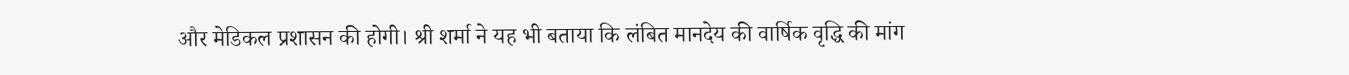और मेडिकल प्रशासन की होगी। श्री शर्मा ने यह भी बताया कि लंबित मानदेय की वार्षिक वृद्धि की मांग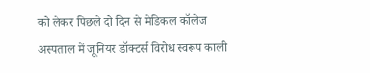को लेकर पिछले दो दिन से मेडिकल कॉलेज अस्पताल में जूनियर डॉक्टर्स विरोध स्वरूप काली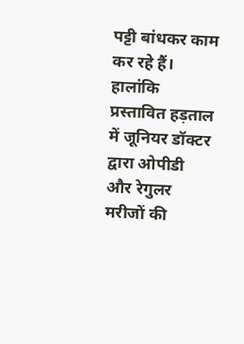पट्टी बांधकर काम कर रहे हैं। हालांकि प्रस्तावित हड़ताल में जूनियर डॉक्टर द्वारा ओपीडी और रेगुलर मरीजों की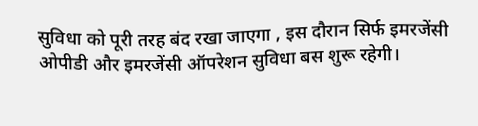सुविधा को पूरी तरह बंद रखा जाएगा , इस दौरान सिर्फ इमरजेंसी ओपीडी और इमरजेंसी ऑपरेशन सुविधा बस शुरू रहेगी।